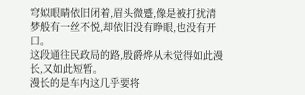穹姒眼睛依旧闭着,眉头微蹙,像是被打扰清梦般有一丝不悦,却依旧没有睁眼,也没有开口。
这段通往民政局的路,殷爵烨从未觉得如此漫长,又如此短暂。
漫长的是车内这几乎要将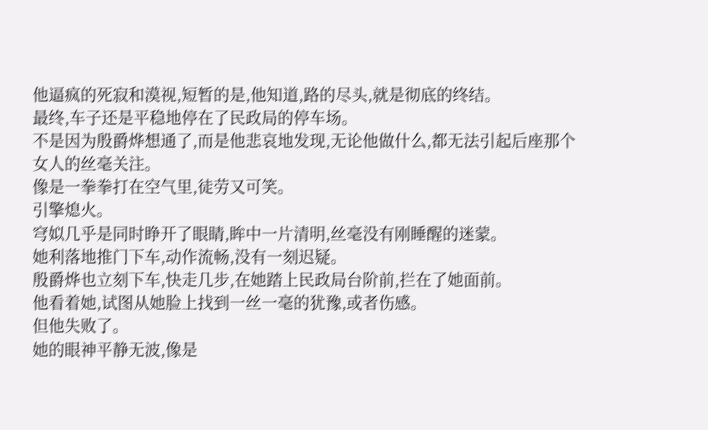他逼疯的死寂和漠视,短暂的是,他知道,路的尽头,就是彻底的终结。
最终,车子还是平稳地停在了民政局的停车场。
不是因为殷爵烨想通了,而是他悲哀地发现,无论他做什么,都无法引起后座那个女人的丝毫关注。
像是一拳拳打在空气里,徒劳又可笑。
引擎熄火。
穹姒几乎是同时睁开了眼睛,眸中一片清明,丝毫没有刚睡醒的迷蒙。
她利落地推门下车,动作流畅,没有一刻迟疑。
殷爵烨也立刻下车,快走几步,在她踏上民政局台阶前,拦在了她面前。
他看着她,试图从她脸上找到一丝一毫的犹豫,或者伤感。
但他失败了。
她的眼神平静无波,像是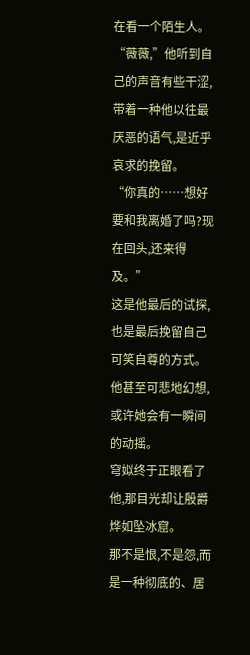在看一个陌生人。
“薇薇,”他听到自己的声音有些干涩,带着一种他以往最厌恶的语气,是近乎哀求的挽留。
“你真的……想好要和我离婚了吗?现在回头,还来得及。”
这是他最后的试探,也是最后挽留自己可笑自尊的方式。
他甚至可悲地幻想,或许她会有一瞬间的动摇。
穹姒终于正眼看了他,那目光却让殷爵烨如坠冰窟。
那不是恨,不是怨,而是一种彻底的、居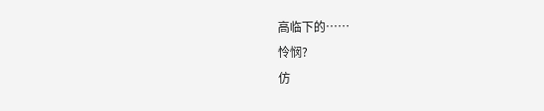高临下的……
怜悯?
仿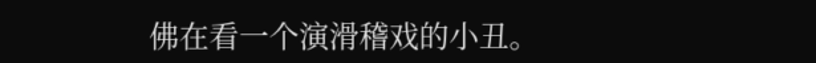佛在看一个演滑稽戏的小丑。